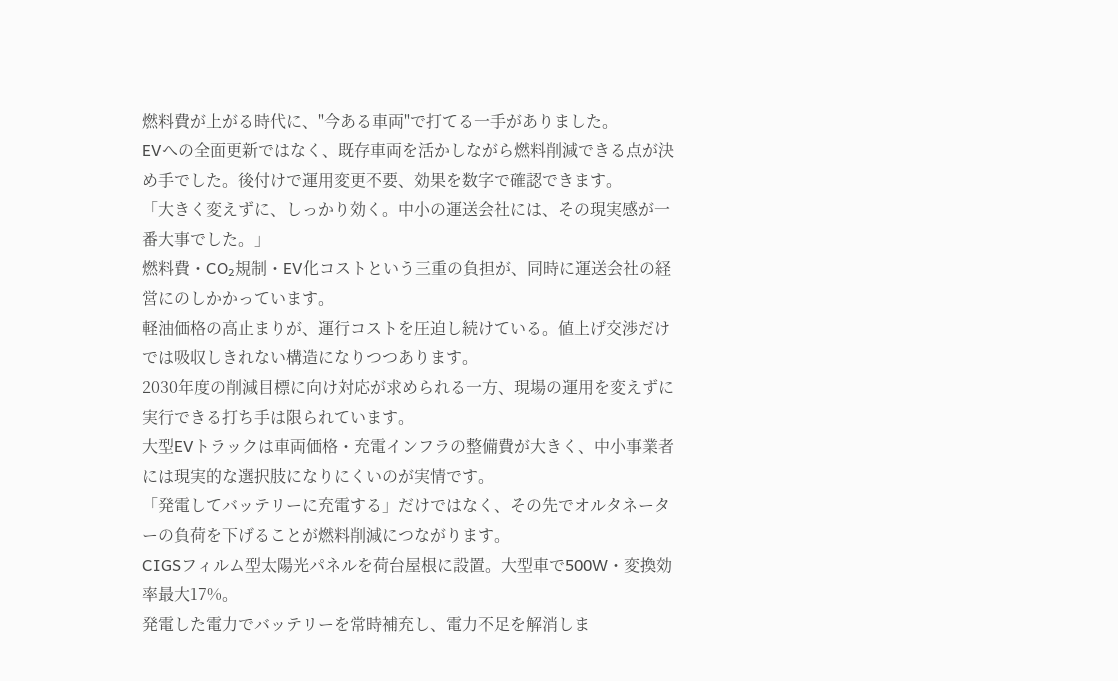燃料費が上がる時代に、"今ある車両"で打てる一手がありました。
EVへの全面更新ではなく、既存車両を活かしながら燃料削減できる点が決め手でした。後付けで運用変更不要、効果を数字で確認できます。
「大きく変えずに、しっかり効く。中小の運送会社には、その現実感が一番大事でした。」
燃料費・CO₂規制・EV化コストという三重の負担が、同時に運送会社の経営にのしかかっています。
軽油価格の高止まりが、運行コストを圧迫し続けている。値上げ交渉だけでは吸収しきれない構造になりつつあります。
2030年度の削減目標に向け対応が求められる一方、現場の運用を変えずに実行できる打ち手は限られています。
大型EVトラックは車両価格・充電インフラの整備費が大きく、中小事業者には現実的な選択肢になりにくいのが実情です。
「発電してバッテリーに充電する」だけではなく、その先でオルタネーターの負荷を下げることが燃料削減につながります。
CIGSフィルム型太陽光パネルを荷台屋根に設置。大型車で500W・変換効率最大17%。
発電した電力でバッテリーを常時補充し、電力不足を解消しま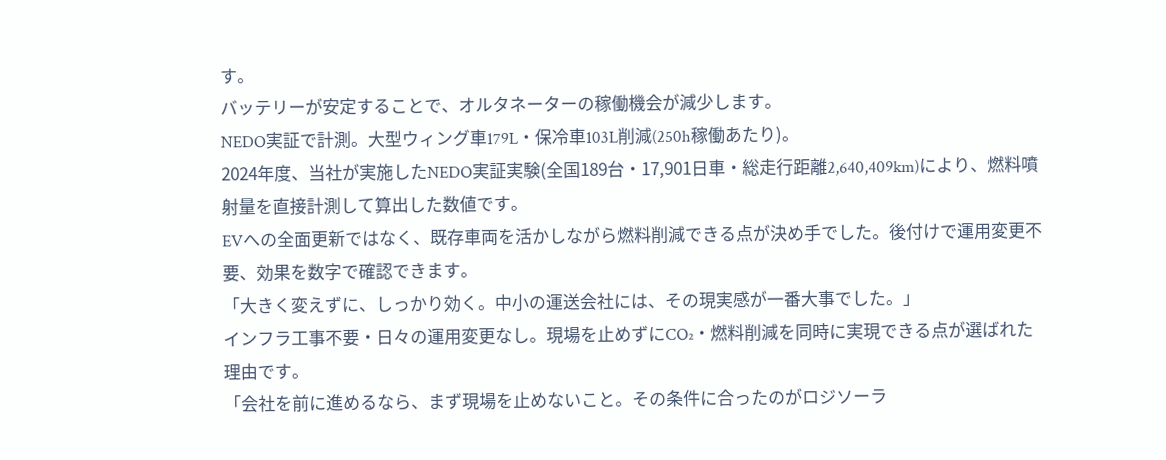す。
バッテリーが安定することで、オルタネーターの稼働機会が減少します。
NEDO実証で計測。大型ウィング車179L・保冷車103L削減(250h稼働あたり)。
2024年度、当社が実施したNEDO実証実験(全国189台・17,901日車・総走行距離2,640,409km)により、燃料噴射量を直接計測して算出した数値です。
EVへの全面更新ではなく、既存車両を活かしながら燃料削減できる点が決め手でした。後付けで運用変更不要、効果を数字で確認できます。
「大きく変えずに、しっかり効く。中小の運送会社には、その現実感が一番大事でした。」
インフラ工事不要・日々の運用変更なし。現場を止めずにCO₂・燃料削減を同時に実現できる点が選ばれた理由です。
「会社を前に進めるなら、まず現場を止めないこと。その条件に合ったのがロジソーラ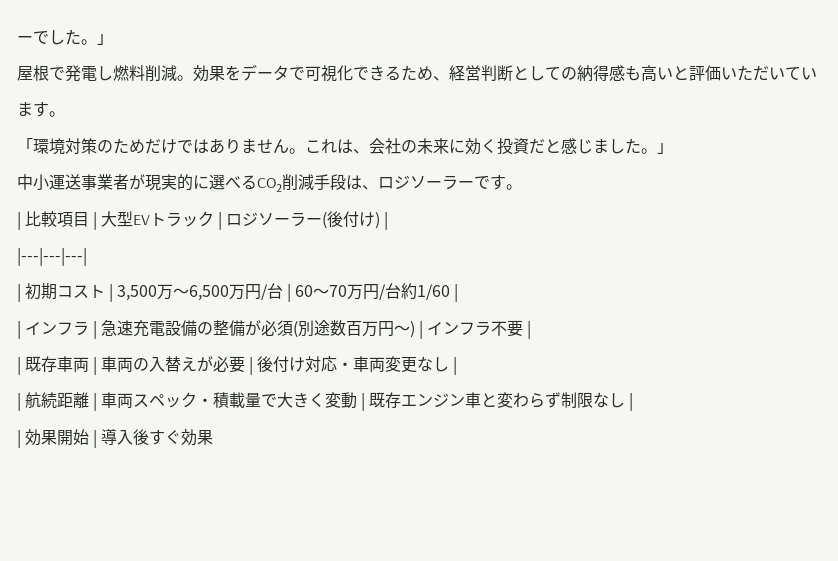ーでした。」
屋根で発電し燃料削減。効果をデータで可視化できるため、経営判断としての納得感も高いと評価いただいています。
「環境対策のためだけではありません。これは、会社の未来に効く投資だと感じました。」
中小運送事業者が現実的に選べるCO₂削減手段は、ロジソーラーです。
| 比較項目 | 大型EVトラック | ロジソーラー(後付け) |
|---|---|---|
| 初期コスト | 3,500万〜6,500万円/台 | 60〜70万円/台約1/60 |
| インフラ | 急速充電設備の整備が必須(別途数百万円〜) | インフラ不要 |
| 既存車両 | 車両の入替えが必要 | 後付け対応・車両変更なし |
| 航続距離 | 車両スペック・積載量で大きく変動 | 既存エンジン車と変わらず制限なし |
| 効果開始 | 導入後すぐ効果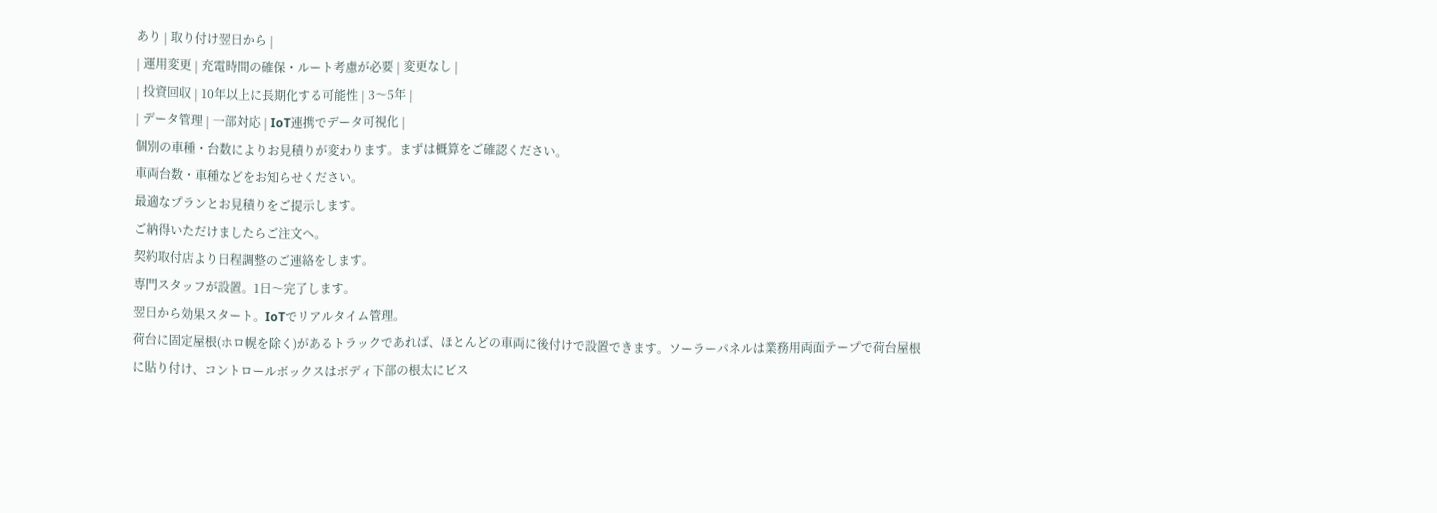あり | 取り付け翌日から |
| 運用変更 | 充電時間の確保・ルート考慮が必要 | 変更なし |
| 投資回収 | 10年以上に長期化する可能性 | 3〜5年 |
| データ管理 | 一部対応 | IoT連携でデータ可視化 |
個別の車種・台数によりお見積りが変わります。まずは概算をご確認ください。
車両台数・車種などをお知らせください。
最適なプランとお見積りをご提示します。
ご納得いただけましたらご注文へ。
契約取付店より日程調整のご連絡をします。
専門スタッフが設置。1日〜完了します。
翌日から効果スタート。IoTでリアルタイム管理。
荷台に固定屋根(ホロ幌を除く)があるトラックであれば、ほとんどの車両に後付けで設置できます。ソーラーパネルは業務用両面テープで荷台屋根に貼り付け、コントロールボックスはボディ下部の根太にビス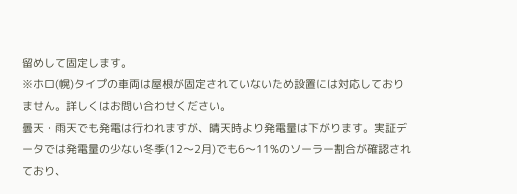留めして固定します。
※ホロ(幌)タイプの車両は屋根が固定されていないため設置には対応しておりません。詳しくはお問い合わせください。
曇天・雨天でも発電は行われますが、晴天時より発電量は下がります。実証データでは発電量の少ない冬季(12〜2月)でも6〜11%のソーラー割合が確認されており、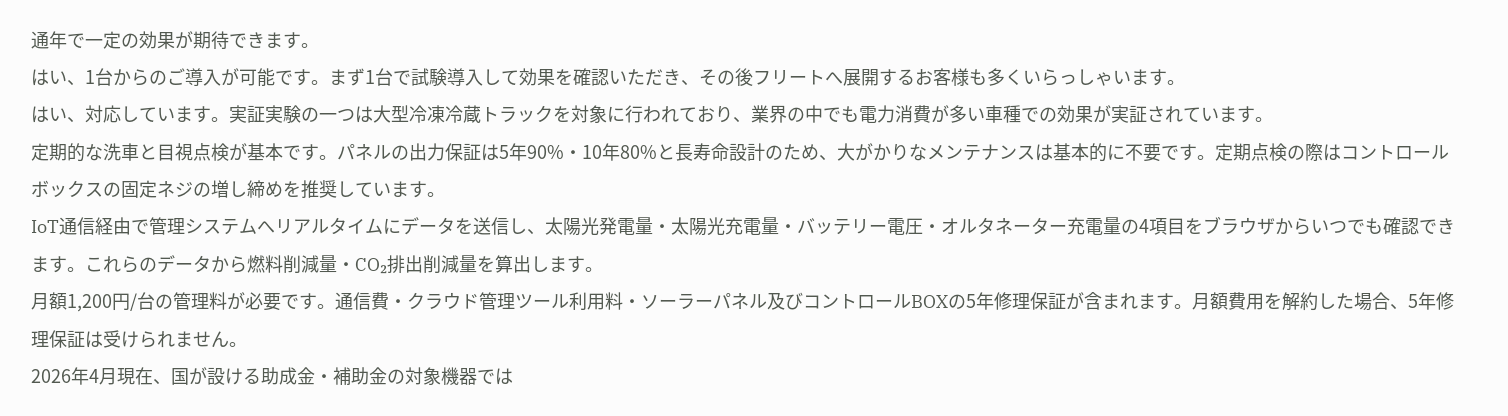通年で一定の効果が期待できます。
はい、1台からのご導入が可能です。まず1台で試験導入して効果を確認いただき、その後フリートへ展開するお客様も多くいらっしゃいます。
はい、対応しています。実証実験の一つは大型冷凍冷蔵トラックを対象に行われており、業界の中でも電力消費が多い車種での効果が実証されています。
定期的な洗車と目視点検が基本です。パネルの出力保証は5年90%・10年80%と長寿命設計のため、大がかりなメンテナンスは基本的に不要です。定期点検の際はコントロールボックスの固定ネジの増し締めを推奨しています。
IoT通信経由で管理システムへリアルタイムにデータを送信し、太陽光発電量・太陽光充電量・バッテリー電圧・オルタネーター充電量の4項目をブラウザからいつでも確認できます。これらのデータから燃料削減量・CO₂排出削減量を算出します。
月額1,200円/台の管理料が必要です。通信費・クラウド管理ツール利用料・ソーラーパネル及びコントロールBOXの5年修理保証が含まれます。月額費用を解約した場合、5年修理保証は受けられません。
2026年4月現在、国が設ける助成金・補助金の対象機器では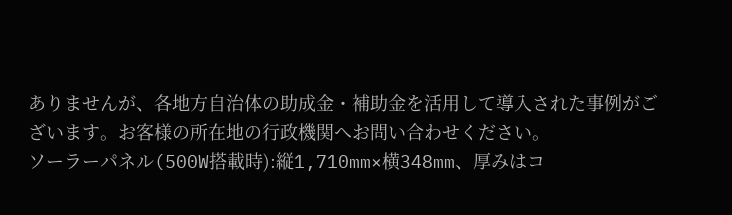ありませんが、各地方自治体の助成金・補助金を活用して導入された事例がございます。お客様の所在地の行政機関へお問い合わせください。
ソーラーパネル(500W搭載時):縦1,710mm×横348mm、厚みはコ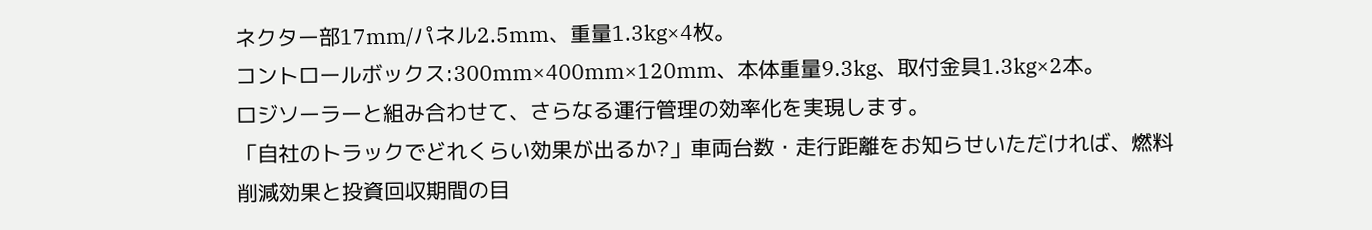ネクター部17mm/パネル2.5mm、重量1.3kg×4枚。
コントロールボックス:300mm×400mm×120mm、本体重量9.3kg、取付金具1.3kg×2本。
ロジソーラーと組み合わせて、さらなる運行管理の効率化を実現します。
「自社のトラックでどれくらい効果が出るか?」車両台数・走行距離をお知らせいただければ、燃料削減効果と投資回収期間の目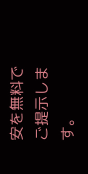安を無料でご提示します。